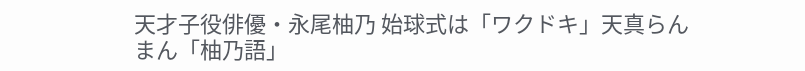天才子役俳優・永尾柚乃 始球式は「ワクドキ」天真らんまん「柚乃語」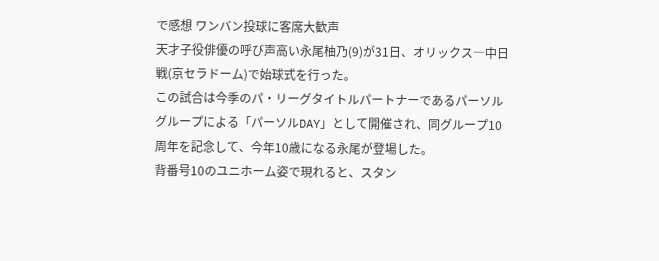で感想 ワンバン投球に客席大歓声
天才子役俳優の呼び声高い永尾柚乃(9)が31日、オリックス―中日戦(京セラドーム)で始球式を行った。
この試合は今季のパ・リーグタイトルパートナーであるパーソルグループによる「パーソルDAY」として開催され、同グループ10周年を記念して、今年10歳になる永尾が登場した。
背番号10のユニホーム姿で現れると、スタン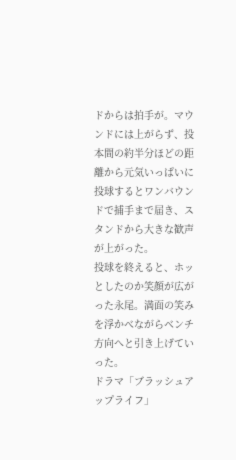ドからは拍手が。マウンドには上がらず、投本間の約半分ほどの距離から元気いっぱいに投球するとワンバウンドで捕手まで届き、スタンドから大きな歓声が上がった。
投球を終えると、ホッとしたのか笑顔が広がった永尾。満面の笑みを浮かべながらベンチ方向へと引き上げていった。
ドラマ「ブラッシュアップライフ」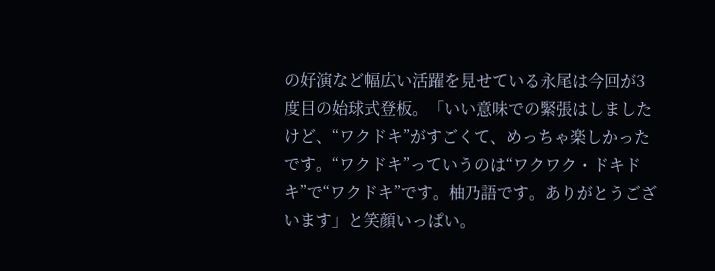の好演など幅広い活躍を見せている永尾は今回が3度目の始球式登板。「いい意味での緊張はしましたけど、“ワクドキ”がすごくて、めっちゃ楽しかったです。“ワクドキ”っていうのは“ワクワク・ドキドキ”で“ワクドキ”です。柚乃語です。ありがとうございます」と笑顔いっぱい。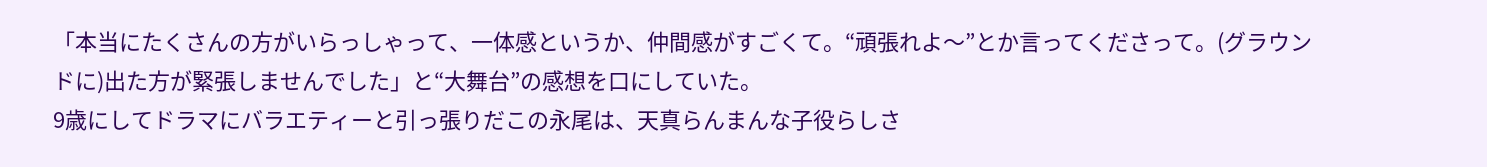「本当にたくさんの方がいらっしゃって、一体感というか、仲間感がすごくて。“頑張れよ〜”とか言ってくださって。(グラウンドに)出た方が緊張しませんでした」と“大舞台”の感想を口にしていた。
9歳にしてドラマにバラエティーと引っ張りだこの永尾は、天真らんまんな子役らしさ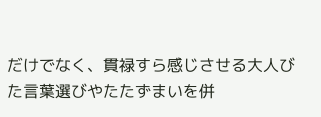だけでなく、貫禄すら感じさせる大人びた言葉選びやたたずまいを併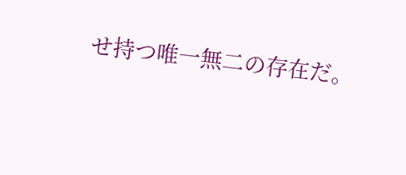せ持つ唯一無二の存在だ。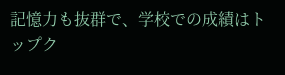記憶力も抜群で、学校での成績はトップク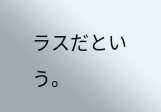ラスだという。